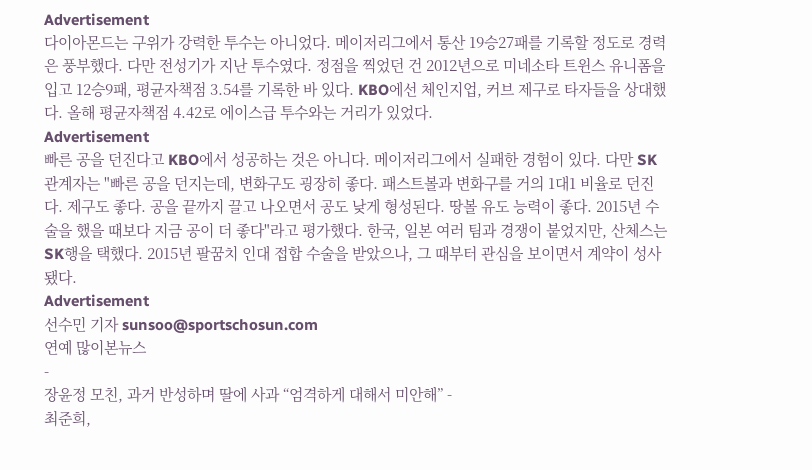Advertisement
다이아몬드는 구위가 강력한 투수는 아니었다. 메이저리그에서 통산 19승27패를 기록할 정도로 경력은 풍부했다. 다만 전성기가 지난 투수였다. 정점을 찍었던 건 2012년으로 미네소타 트윈스 유니폼을 입고 12승9패, 평균자책점 3.54를 기록한 바 있다. KBO에선 체인지업, 커브 제구로 타자들을 상대했다. 올해 평균자책점 4.42로 에이스급 투수와는 거리가 있었다.
Advertisement
빠른 공을 던진다고 KBO에서 성공하는 것은 아니다. 메이저리그에서 실패한 경험이 있다. 다만 SK 관계자는 "빠른 공을 던지는데, 변화구도 굉장히 좋다. 패스트볼과 변화구를 거의 1대1 비율로 던진다. 제구도 좋다. 공을 끝까지 끌고 나오면서 공도 낮게 형성된다. 땅볼 유도 능력이 좋다. 2015년 수술을 했을 때보다 지금 공이 더 좋다"라고 평가했다. 한국, 일본 여러 팀과 경쟁이 붙었지만, 산체스는 SK행을 택했다. 2015년 팔꿈치 인대 접합 수술을 받았으나, 그 때부터 관심을 보이면서 계약이 성사됐다.
Advertisement
선수민 기자 sunsoo@sportschosun.com
연예 많이본뉴스
-
장윤정 모친, 과거 반성하며 딸에 사과 “엄격하게 대해서 미안해” -
최준희,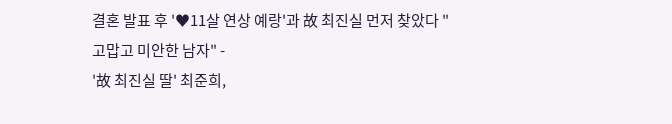결혼 발표 후 '♥11살 연상 예랑'과 故 최진실 먼저 찾았다 "고맙고 미안한 남자" -
'故 최진실 딸' 최준희,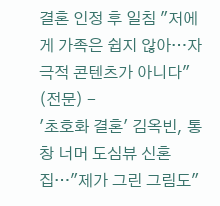결혼 인정 후 일침 "저에게 가족은 쉽지 않아…자극적 콘텐츠가 아니다" (전문) -
'초호화 결혼' 김옥빈, 통창 너머 도심뷰 신혼집…"제가 그린 그림도"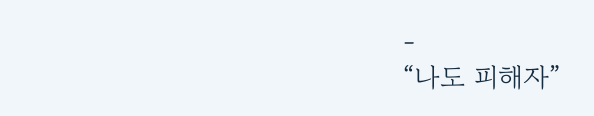-
“나도 피해자”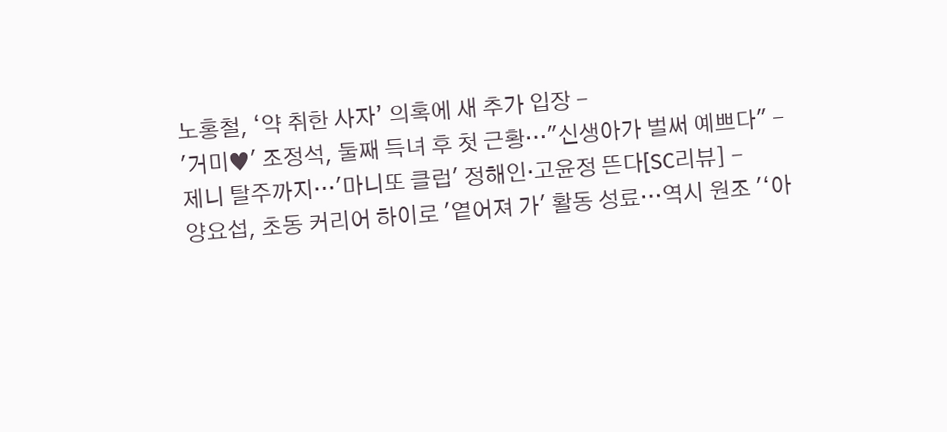노홍철, ‘약 취한 사자’ 의혹에 새 추가 입장 -
'거미♥' 조정석, 둘째 득녀 후 첫 근황…"신생아가 벌써 예쁘다" -
제니 탈주까지…'마니또 클럽' 정해인·고윤정 뜬다[SC리뷰] -
양요섭, 초동 커리어 하이로 '옅어져 가' 활동 성료…역시 원조 '‘아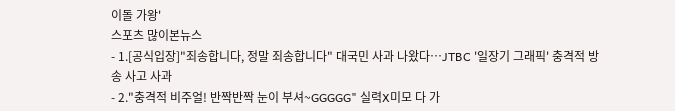이돌 가왕'
스포츠 많이본뉴스
- 1.[공식입장]"죄송합니다, 정말 죄송합니다" 대국민 사과 나왔다…JTBC '일장기 그래픽' 충격적 방송 사고 사과
- 2."충격적 비주얼! 반짝반짝 눈이 부셔~GGGGG" 실력X미모 다 가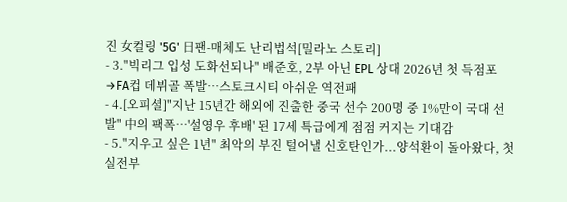진 女컬링 '5G' 日팬-매체도 난리법석[밀라노 스토리]
- 3."빅리그 입성 도화선되나" 배준호, 2부 아닌 EPL 상대 2026년 첫 득점포→FA컵 데뷔골 폭발…스토크시티 아쉬운 역전패
- 4.[오피셜]"지난 15년간 해외에 진출한 중국 선수 200명 중 1%만이 국대 선발" 中의 팩폭…'설영우 후배' 된 17세 특급에게 점점 커지는 기대감
- 5."지우고 싶은 1년" 최악의 부진 털어낼 신호탄인가...양석환이 돌아왔다, 첫 실전부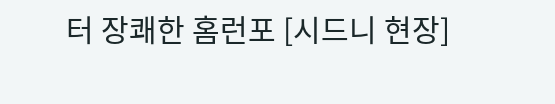터 장쾌한 홈런포 [시드니 현장]